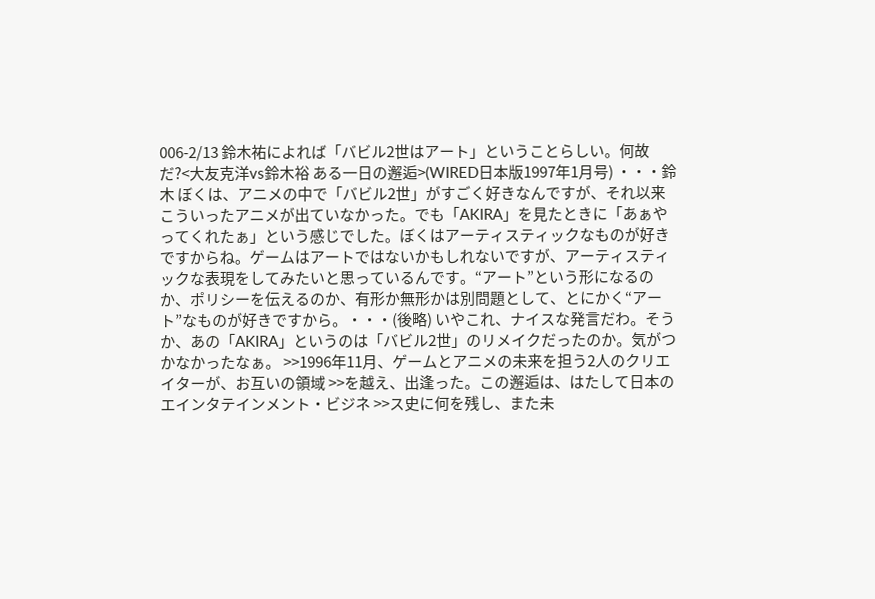006-2/13 鈴木祐によれば「バビル2世はアート」ということらしい。何故だ?<大友克洋vs鈴木裕 ある一日の邂逅>(WIRED日本版1997年1月号) ・・・鈴木 ぼくは、アニメの中で「バビル2世」がすごく好きなんですが、それ以来こういったアニメが出ていなかった。でも「AKIRA」を見たときに「あぁやってくれたぁ」という感じでした。ぼくはアーティスティックなものが好きですからね。ゲームはアートではないかもしれないですが、アーティスティックな表現をしてみたいと思っているんです。“アート”という形になるのか、ポリシーを伝えるのか、有形か無形かは別問題として、とにかく“アート”なものが好きですから。・・・(後略) いやこれ、ナイスな発言だわ。そうか、あの「AKIRA」というのは「バビル2世」のリメイクだったのか。気がつかなかったなぁ。 >>1996年11月、ゲームとアニメの未来を担う2人のクリエイターが、お互いの領域 >>を越え、出逢った。この邂逅は、はたして日本のエインタテインメント・ビジネ >>ス史に何を残し、また未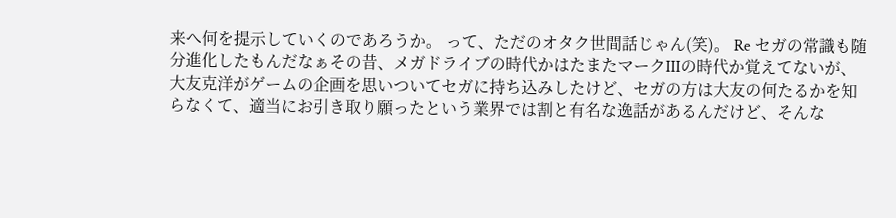来へ何を提示していくのであろうか。 って、ただのオタク世間話じゃん(笑)。 Re セガの常識も随分進化したもんだなぁその昔、メガドライブの時代かはたまたマークIIIの時代か覚えてないが、大友克洋がゲームの企画を思いついてセガに持ち込みしたけど、セガの方は大友の何たるかを知らなくて、適当にお引き取り願ったという業界では割と有名な逸話があるんだけど、そんな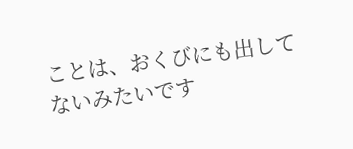ことは、おくびにも出してないみたいです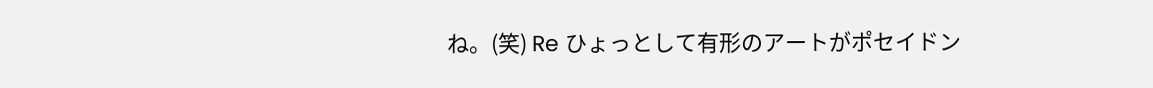ね。(笑) Re ひょっとして有形のアートがポセイドン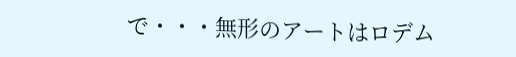で・・・無形のアートはロデム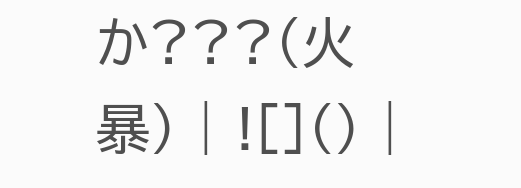か???(火暴) | ![]() |